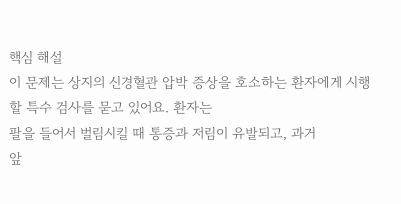핵심 해설
이 문제는 상지의 신경혈관 압박 증상을 호소하는 환자에게 시행할 특수 검사를 묻고 있어요. 환자는
팔을 들어서 벌림시킬 때 통증과 저림이 유발되고, 과거
앞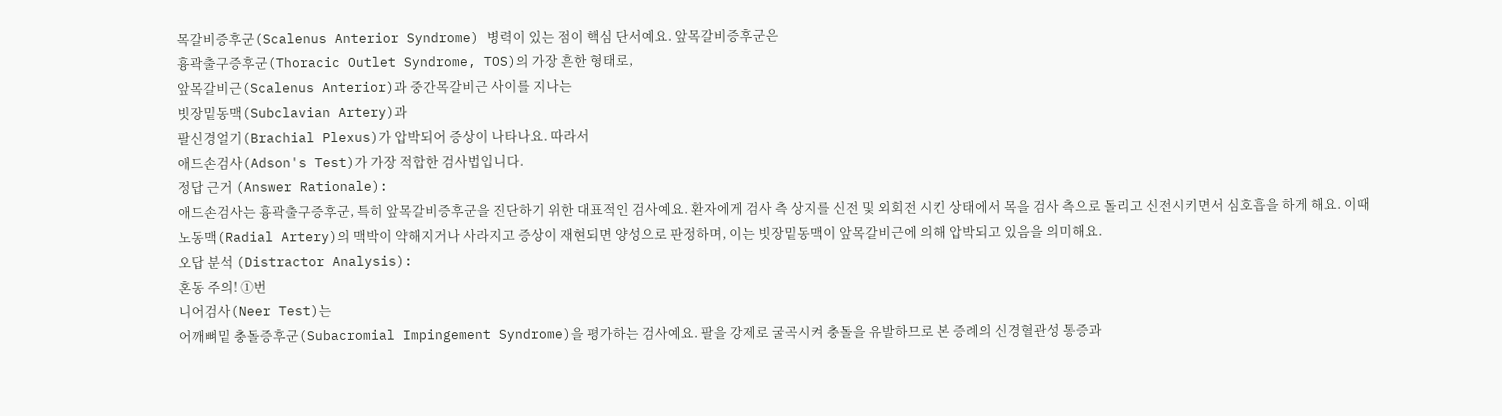목갈비증후군(Scalenus Anterior Syndrome) 병력이 있는 점이 핵심 단서예요. 앞목갈비증후군은
흉곽출구증후군(Thoracic Outlet Syndrome, TOS)의 가장 흔한 형태로,
앞목갈비근(Scalenus Anterior)과 중간목갈비근 사이를 지나는
빗장밑동맥(Subclavian Artery)과
팔신경얼기(Brachial Plexus)가 압박되어 증상이 나타나요. 따라서
애드손검사(Adson's Test)가 가장 적합한 검사법입니다.
정답 근거 (Answer Rationale):
애드손검사는 흉곽출구증후군, 특히 앞목갈비증후군을 진단하기 위한 대표적인 검사예요. 환자에게 검사 측 상지를 신전 및 외회전 시킨 상태에서 목을 검사 측으로 돌리고 신전시키면서 심호흡을 하게 해요. 이때
노동맥(Radial Artery)의 맥박이 약해지거나 사라지고 증상이 재현되면 양성으로 판정하며, 이는 빗장밑동맥이 앞목갈비근에 의해 압박되고 있음을 의미해요.
오답 분석 (Distractor Analysis):
혼동 주의! ①번
니어검사(Neer Test)는
어깨뼈밑 충돌증후군(Subacromial Impingement Syndrome)을 평가하는 검사예요. 팔을 강제로 굴곡시켜 충돌을 유발하므로 본 증례의 신경혈관성 통증과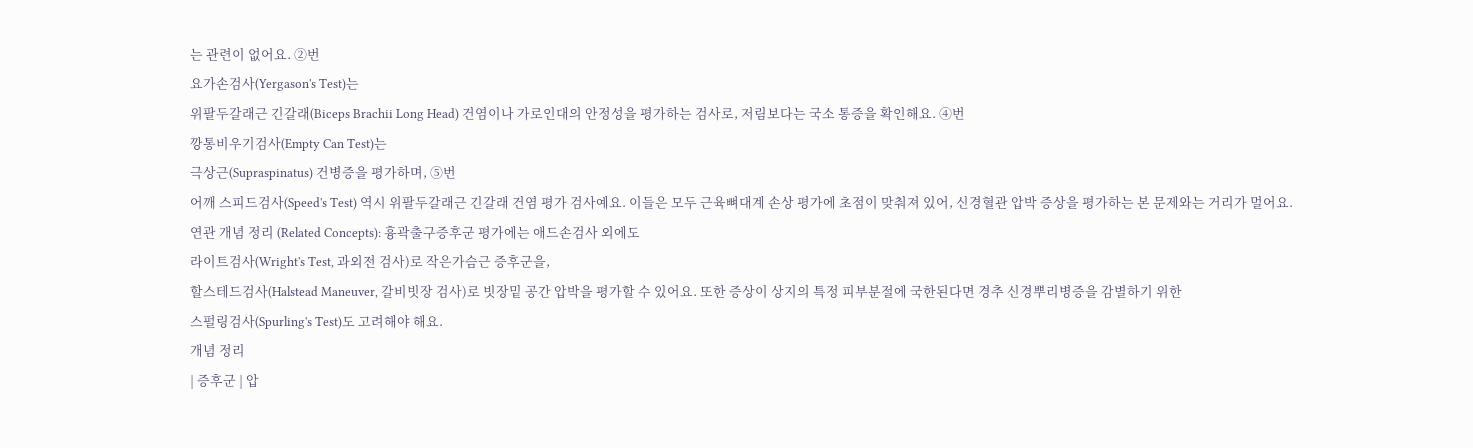는 관련이 없어요. ②번
요가손검사(Yergason's Test)는
위팔두갈래근 긴갈래(Biceps Brachii Long Head) 건염이나 가로인대의 안정성을 평가하는 검사로, 저림보다는 국소 통증을 확인해요. ④번
깡통비우기검사(Empty Can Test)는
극상근(Supraspinatus) 건병증을 평가하며, ⑤번
어깨 스피드검사(Speed's Test) 역시 위팔두갈래근 긴갈래 건염 평가 검사예요. 이들은 모두 근육뼈대계 손상 평가에 초점이 맞춰져 있어, 신경혈관 압박 증상을 평가하는 본 문제와는 거리가 멀어요.
연관 개념 정리 (Related Concepts): 흉곽출구증후군 평가에는 애드손검사 외에도
라이트검사(Wright's Test, 과외전 검사)로 작은가슴근 증후군을,
할스테드검사(Halstead Maneuver, 갈비빗장 검사)로 빗장밑 공간 압박을 평가할 수 있어요. 또한 증상이 상지의 특정 피부분절에 국한된다면 경추 신경뿌리병증을 감별하기 위한
스펄링검사(Spurling's Test)도 고려해야 해요.
개념 정리
| 증후군 | 압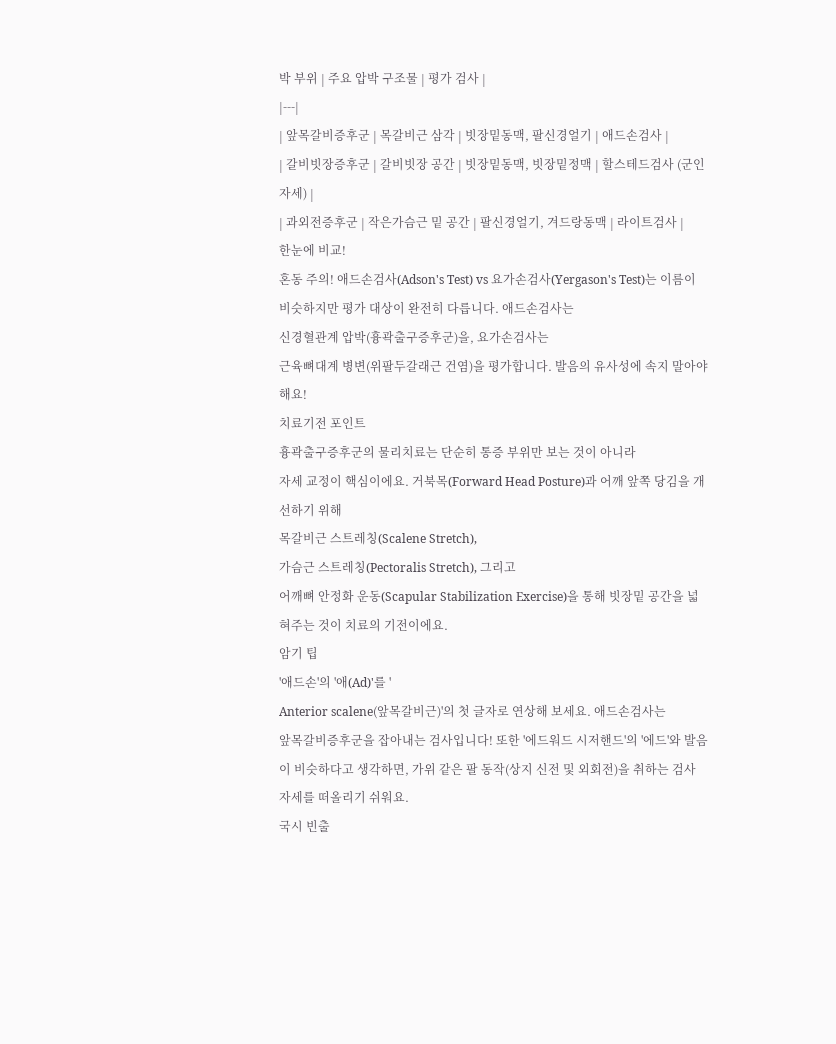박 부위 | 주요 압박 구조물 | 평가 검사 |
|---|
| 앞목갈비증후군 | 목갈비근 삼각 | 빗장밑동맥, 팔신경얼기 | 애드손검사 |
| 갈비빗장증후군 | 갈비빗장 공간 | 빗장밑동맥, 빗장밑정맥 | 할스테드검사 (군인자세) |
| 과외전증후군 | 작은가슴근 밑 공간 | 팔신경얼기, 겨드랑동맥 | 라이트검사 |
한눈에 비교!
혼동 주의! 애드손검사(Adson's Test) vs 요가손검사(Yergason's Test)는 이름이 비슷하지만 평가 대상이 완전히 다릅니다. 애드손검사는
신경혈관계 압박(흉곽출구증후군)을, 요가손검사는
근육뼈대계 병변(위팔두갈래근 건염)을 평가합니다. 발음의 유사성에 속지 말아야 해요!
치료기전 포인트
흉곽출구증후군의 물리치료는 단순히 통증 부위만 보는 것이 아니라
자세 교정이 핵심이에요. 거북목(Forward Head Posture)과 어깨 앞쪽 당김을 개선하기 위해
목갈비근 스트레칭(Scalene Stretch),
가슴근 스트레칭(Pectoralis Stretch), 그리고
어깨뼈 안정화 운동(Scapular Stabilization Exercise)을 통해 빗장밑 공간을 넓혀주는 것이 치료의 기전이에요.
암기 팁
'애드손'의 '애(Ad)'를 '
Anterior scalene(앞목갈비근)'의 첫 글자로 연상해 보세요. 애드손검사는
앞목갈비증후군을 잡아내는 검사입니다! 또한 '에드워드 시저핸드'의 '에드'와 발음이 비슷하다고 생각하면, 가위 같은 팔 동작(상지 신전 및 외회전)을 취하는 검사 자세를 떠올리기 쉬워요.
국시 빈출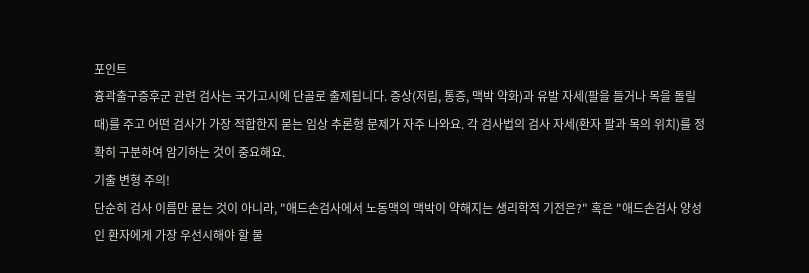포인트
흉곽출구증후군 관련 검사는 국가고시에 단골로 출제됩니다. 증상(저림, 통증, 맥박 약화)과 유발 자세(팔을 들거나 목을 돌릴 때)를 주고 어떤 검사가 가장 적합한지 묻는 임상 추론형 문제가 자주 나와요. 각 검사법의 검사 자세(환자 팔과 목의 위치)를 정확히 구분하여 암기하는 것이 중요해요.
기출 변형 주의!
단순히 검사 이름만 묻는 것이 아니라, "애드손검사에서 노동맥의 맥박이 약해지는 생리학적 기전은?" 혹은 "애드손검사 양성인 환자에게 가장 우선시해야 할 물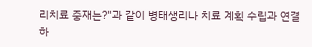리치료 중재는?"과 같이 병태생리나 치료 계획 수립과 연결하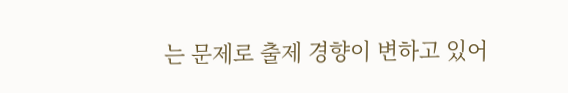는 문제로 출제 경향이 변하고 있어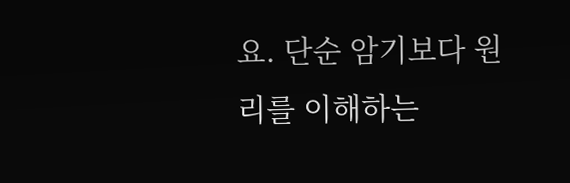요. 단순 암기보다 원리를 이해하는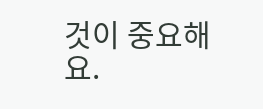것이 중요해요.